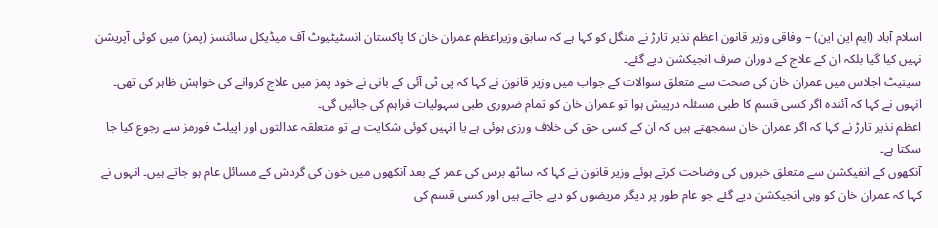اسلام آباد (ایم این این) – وفاقی وزیر قانون اعظم نذیر تارڑ نے منگل کو کہا ہے کہ سابق وزیراعظم عمران خان کا پاکستان انسٹیٹیوٹ آف میڈیکل سائنسز (پمز) میں کوئی آپریشن نہیں کیا گیا بلکہ ان کے علاج کے دوران صرف انجیکشن دیے گئے۔
سینیٹ اجلاس میں عمران خان کی صحت سے متعلق سوالات کے جواب میں وزیر قانون نے کہا کہ پی ٹی آئی کے بانی نے خود پمز میں علاج کروانے کی خواہش ظاہر کی تھی۔ انہوں نے کہا کہ آئندہ اگر کسی قسم کا طبی مسئلہ درپیش ہوا تو عمران خان کو تمام ضروری طبی سہولیات فراہم کی جائیں گی۔
اعظم نذیر تارڑ نے کہا کہ اگر عمران خان سمجھتے ہیں کہ ان کے کسی حق کی خلاف ورزی ہوئی ہے یا انہیں کوئی شکایت ہے تو متعلقہ عدالتوں اور اپیلٹ فورمز سے رجوع کیا جا سکتا ہے۔
آنکھوں کے انفیکشن سے متعلق خبروں کی وضاحت کرتے ہوئے وزیر قانون نے کہا کہ ساٹھ برس کی عمر کے بعد آنکھوں میں خون کی گردش کے مسائل عام ہو جاتے ہیں۔ انہوں نے کہا کہ عمران خان کو وہی انجیکشن دیے گئے جو عام طور پر دیگر مریضوں کو دیے جاتے ہیں اور کسی قسم کی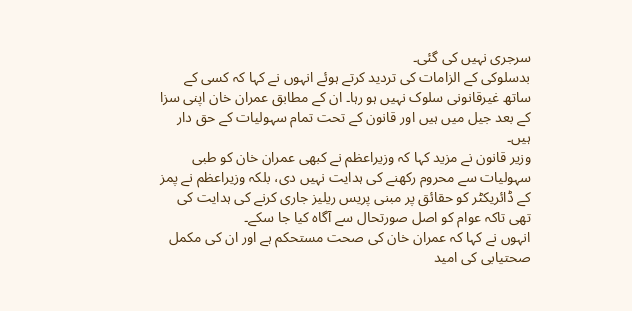سرجری نہیں کی گئی۔
بدسلوکی کے الزامات کی تردید کرتے ہوئے انہوں نے کہا کہ کسی کے ساتھ غیرقانونی سلوک نہیں ہو رہا۔ ان کے مطابق عمران خان اپنی سزا کے بعد جیل میں ہیں اور قانون کے تحت تمام سہولیات کے حق دار ہیں۔
وزیر قانون نے مزید کہا کہ وزیراعظم نے کبھی عمران خان کو طبی سہولیات سے محروم رکھنے کی ہدایت نہیں دی، بلکہ وزیراعظم نے پمز کے ڈائریکٹر کو حقائق پر مبنی پریس ریلیز جاری کرنے کی ہدایت کی تھی تاکہ عوام کو اصل صورتحال سے آگاہ کیا جا سکے۔
انہوں نے کہا کہ عمران خان کی صحت مستحکم ہے اور ان کی مکمل صحتیابی کی امید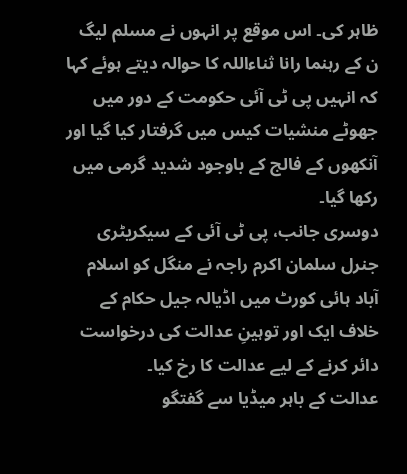ظاہر کی۔ اس موقع پر انہوں نے مسلم لیگ ن کے رہنما رانا ثناءاللہ کا حوالہ دیتے ہوئے کہا کہ انہیں پی ٹی آئی حکومت کے دور میں جھوٹے منشیات کیس میں گرفتار کیا گیا اور آنکھوں کے فالج کے باوجود شدید گرمی میں رکھا گیا۔
دوسری جانب، پی ٹی آئی کے سیکریٹری جنرل سلمان اکرم راجہ نے منگل کو اسلام آباد ہائی کورٹ میں اڈیالہ جیل حکام کے خلاف ایک اور توہینِ عدالت کی درخواست دائر کرنے کے لیے عدالت کا رخ کیا۔
عدالت کے باہر میڈیا سے گفتگو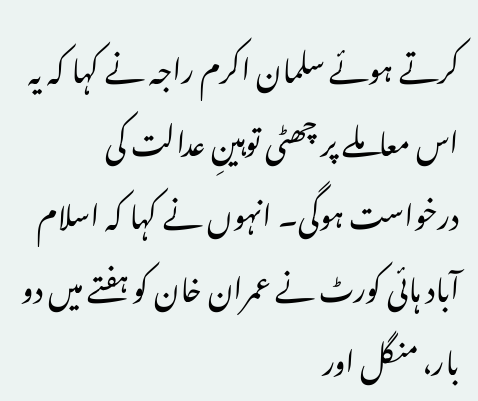کرتے ہوئے سلمان اکرم راجہ نے کہا کہ یہ اس معاملے پر چھٹی توہینِ عدالت کی درخواست ہوگی۔ انہوں نے کہا کہ اسلام آباد ہائی کورٹ نے عمران خان کو ہفتے میں دو بار، منگل اور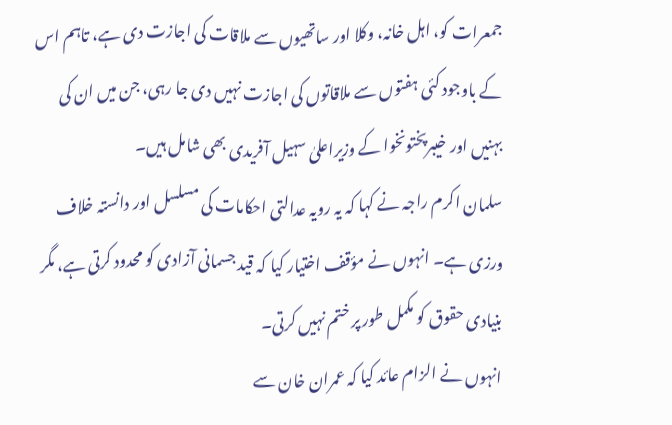جمعرات کو، اہل خانہ، وکلا اور ساتھیوں سے ملاقات کی اجازت دی ہے، تاہم اس کے باوجود کئی ہفتوں سے ملاقاتوں کی اجازت نہیں دی جا رہی، جن میں ان کی بہنیں اور خیبرپختونخوا کے وزیراعلیٰ سہیل آفریدی بھی شامل ہیں۔
سلمان اکرم راجہ نے کہا کہ یہ رویہ عدالتی احکامات کی مسلسل اور دانستہ خلاف ورزی ہے۔ انہوں نے مؤقف اختیار کیا کہ قید جسمانی آزادی کو محدود کرتی ہے، مگر بنیادی حقوق کو مکمل طور پر ختم نہیں کرتی۔
انہوں نے الزام عائد کیا کہ عمران خان سے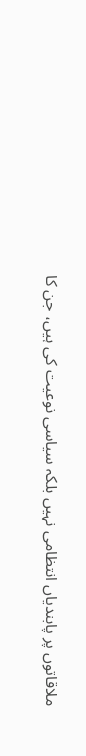ملاقاتوں پر پابندیاں انتظامی نہیں بلکہ سیاسی نوعیت کی ہیں، جن کا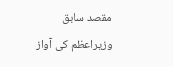مقصد سابق وزیراعظم کی آواز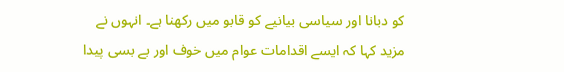کو دبانا اور سیاسی بیانیے کو قابو میں رکھنا ہے۔ انہوں نے مزید کہا کہ ایسے اقدامات عوام میں خوف اور بے بسی پیدا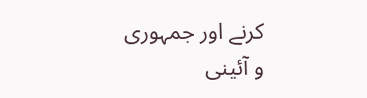کرنے اور جمہوری و آئینی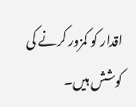اقدار کو کمزور کرنے کی کوشش ہیں۔